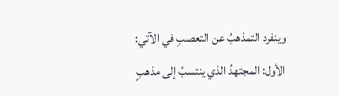وينفرد التمذهبُ عن التعصبِ في الآتي:
الأول: المجتهدُ الذي ينتسبُ إلى مذهبٍ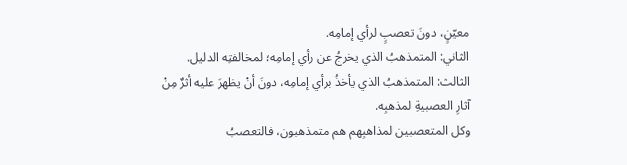معيّنٍ، دونَ تعصبٍ لرأي إمامِه.
الثاني: المتمذهبُ الذي يخرجُ عن رأي إمامِه؛ لمخالفتِه الدليل.
الثالث: المتمذهبُ الذي يأخذُ برأي إمامِه، دونَ أنْ يظهرَ عليه أثرٌ مِنْ آثارِ العصبيةِ لمذهبِه.
وكل المتعصبين لمذاهبِهم هم متمذهبون، فالتعصبُ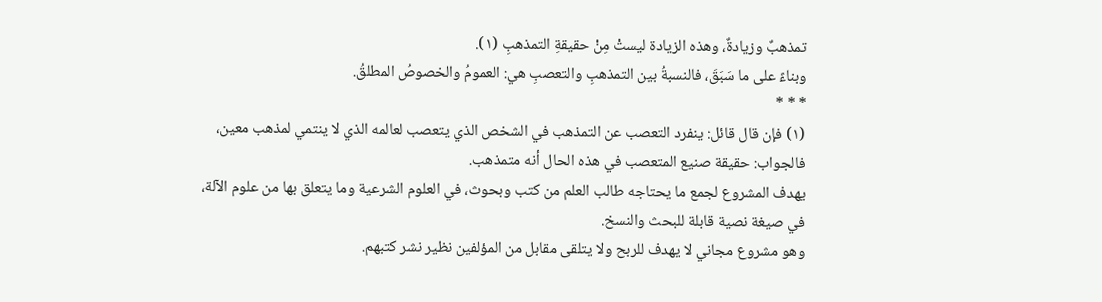تمذهبٌ وزيادةٌ، وهذه الزيادة ليستْ مِنْ حقيقةِ التمذهبِ (١).
وبناءً على ما سَبَقَ، فالنسبةُ بين التمذهبِ والتعصبِ هي: العمومُ والخصوصُ المطلقُ.
* * *
(١) فإن قال قائل: ينفرد التعصب عن التمذهب في الشخص الذي يتعصب لعالمه الذي لا ينتمي لمذهب معين، فالجواب: حقيقة صنيع المتعصب في هذه الحال أنه متمذهب.
يهدف المشروع لجمع ما يحتاجه طالب العلم من كتب وبحوث، في العلوم الشرعية وما يتعلق بها من علوم الآلة، في صيغة نصية قابلة للبحث والنسخ.
وهو مشروع مجاني لا يهدف للربح ولا يتلقى مقابل من المؤلفين نظير نشر كتبهم.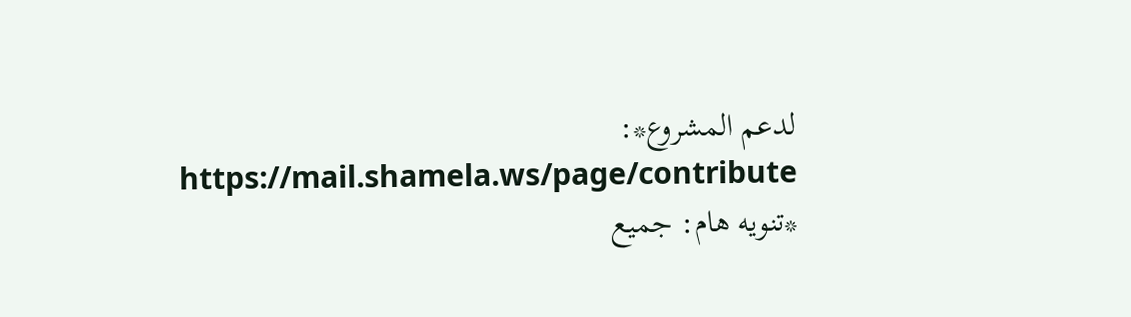لدعم المشروع*: https://mail.shamela.ws/page/contribute
*تنويه هام: جميع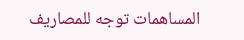المساهمات توجه للمصاريف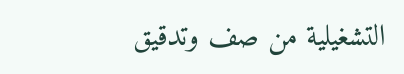التشغيلية من صف وتدقيق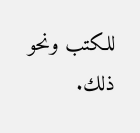للكتب ونحو ذلك.